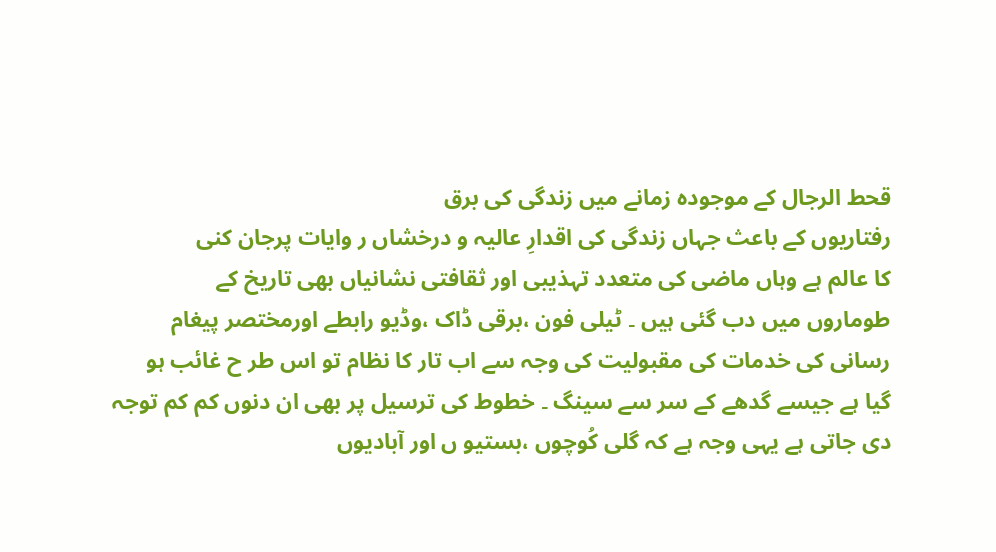قحط الرجال کے موجودہ زمانے میں زندگی کی برق
رفتاریوں کے باعث جہاں زندگی کی اقدارِ عالیہ و درخشاں ر وایات پرجان کنی
کا عالم ہے وہاں ماضی کی متعدد تہذیبی اور ثقافتی نشانیاں بھی تاریخ کے
طوماروں میں دب گئی ہیں ۔ ٹیلی فون ،برقی ڈاک ،وڈیو رابطے اورمختصر پیغام
رسانی کی خدمات کی مقبولیت کی وجہ سے اب تار کا نظام تو اس طر ح غائب ہو
گیا ہے جیسے گدھے کے سر سے سینگ ۔ خطوط کی ترسیل پر بھی ان دنوں کم کم توجہ
دی جاتی ہے یہی وجہ ہے کہ گلی کُوچوں ،بستیو ں اور آبادیوں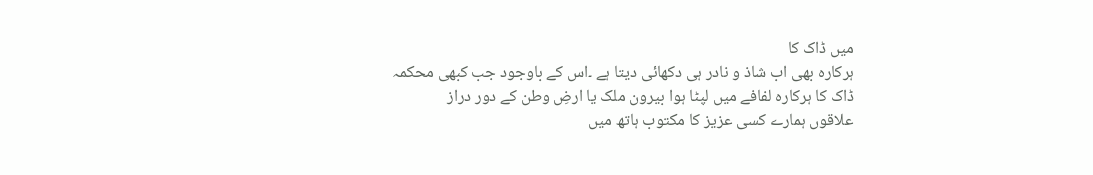میں ڈاک کا
ہرکارہ بھی اب شاذ و نادر ہی دکھائی دیتا ہے ۔اس کے باوجود جب کبھی محکمہ
ڈاک کا ہرکارہ لفافے میں لپٹا ہوا بیرون ملک یا ارضِ وطن کے دور دراز
علاقوں ہمارے کسی عزیز کا مکتوب ہاتھ میں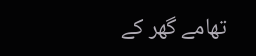تھامے گھر کے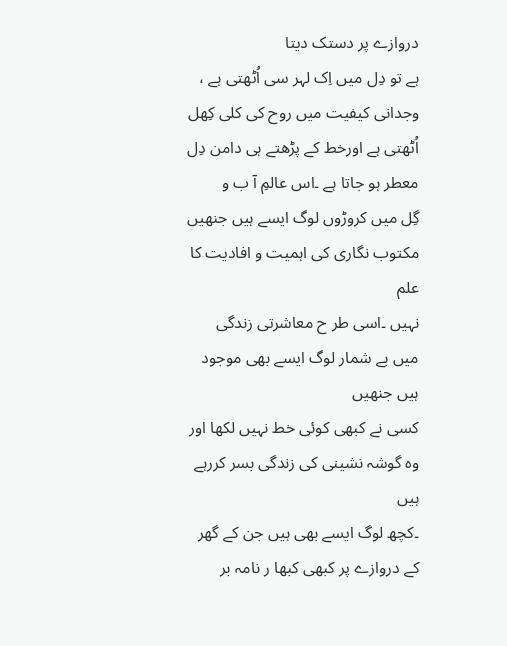دروازے پر دستک دیتا
ہے تو دِل میں اِک لہر سی اُٹھتی ہے ، وجدانی کیفیت میں روح کی کلی کِھل
اُٹھتی ہے اورخط کے پڑھتے ہی دامن دِل معطر ہو جاتا ہے ۔اس عالمِ آ ب و
گِل میں کروڑوں لوگ ایسے ہیں جنھیں مکتوب نگاری کی اہمیت و افادیت کا علم
نہیں ۔اسی طر ح معاشرتی زندگی میں بے شمار لوگ ایسے بھی موجود ہیں جنھیں
کسی نے کبھی کوئی خط نہیں لکھا اور وہ گوشہ نشینی کی زندگی بسر کررہے ہیں
۔کچھ لوگ ایسے بھی ہیں جن کے گھر کے دروازے پر کبھی کبھا ر نامہ بر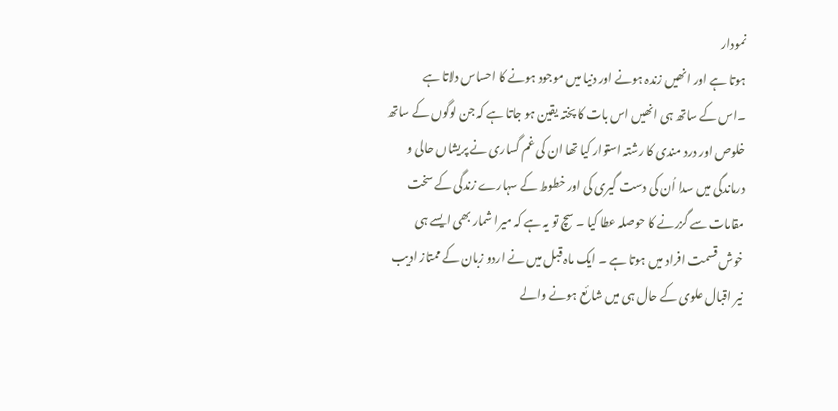نمودار
ہوتا ہے اور انھیں زندہ ہونے اور دنیا میں موجود ہونے کا احساس دلاتا ہے
۔اس کے ساتھ ہی انھیں اس بات کا پختہ یقین ہو جاتا ہے کہ جن لوگوں کے ساتھ
خلوص اور درد مندی کا رشتہ استوار کیا تھا ان کی غم گساری نے پریشاں حالی و
درماندگی میں سدا اُن کی دست گیری کی اور خطوط کے سہارے زندگی کے سخت
مقامات سے گزرنے کا حوصلہ عطا کیا ۔ سچ تو یہ ہے کہ میرا شمار بھی ایسے ہی
خوش قسمت افراد میں ہوتا ہے ۔ ایک ماہ قبل میں نے اردو زبان کے ممتاز ادیب
نیر اقبال علوی کے حال ہی میں شا ئع ہونے والے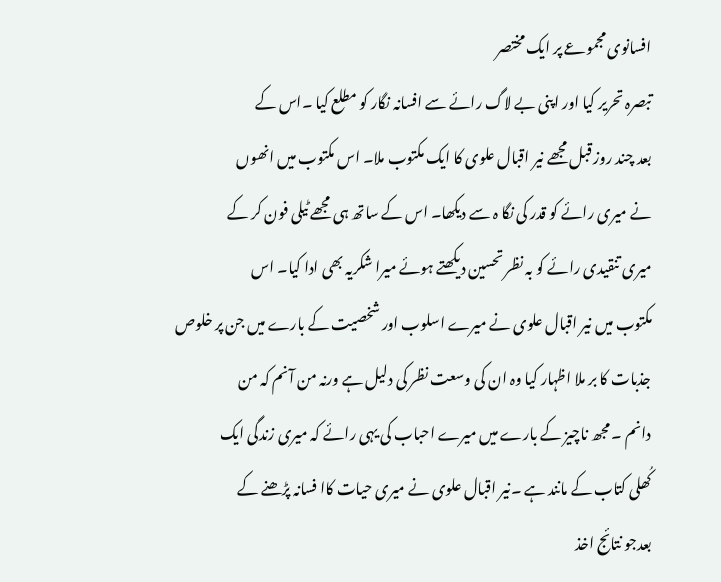افسانوی مجموعے پر ایک مختصر
تبصرہ تحریر کیا اور اپنی بے لاگ رائے سے افسانہ نگار کو مطلع کیا ۔اس کے
بعد چند روز قبل مجھے نیر اقبال علوی کا ایک مکتوب ملا۔ اس مکتوب میں انھوں
نے میری رائے کو قدر کی نگا ہ سے دیکھا۔ اس کے ساتھ ہی مجھے ٹیلی فون کر کے
میری تنقیدی رائے کو بہ نظر تحسین دیکھتے ہوئے میرا شکریہ بھی ادا کیا۔ اس
مکتوب میں نیر اقبال علوی نے میرے اسلوب اور شخصیت کے بارے میں جن پر خلوص
جذبات کا بر ملا اظہار کیا وہ ان کی وسعت نظر کی دلیل ہے ورنہ من آنم کہ من
دانم ۔ مجھ ناچیز کے بارے میں میرے احباب کی یہی رائے کہ میری زندگی ایک
کُھلی کتاب کے مانند ہے ۔نیر اقبال علوی نے میری حیات کاا فسانہ پڑھنے کے
بعدجو نتائج اخذ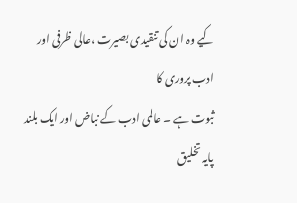کیے وہ ان کی تنقیدی بصیرت ،عالی ظرفی اور ادب پروری کا
ثبوت ہے ۔ عالمی ادب کے نباض اور ایک بلند پایہ تخلیق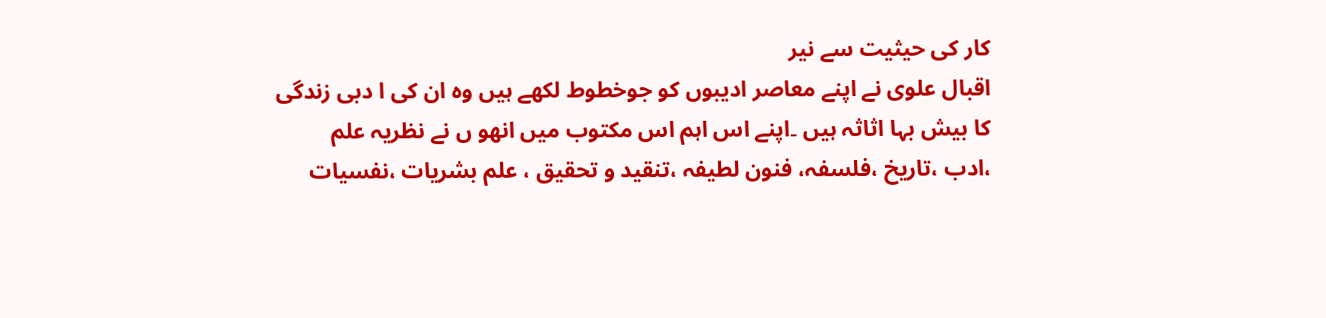کار کی حیثیت سے نیر
اقبال علوی نے اپنے معاصر ادیبوں کو جوخطوط لکھے ہیں وہ ان کی ا دبی زندگی
کا بیش بہا اثاثہ ہیں ۔اپنے اس اہم اس مکتوب میں انھو ں نے نظریہ علم
،ادب ،تاریخ ،فلسفہ، فنون لطیفہ ،تنقید و تحقیق ، علم بشریات ،نفسیات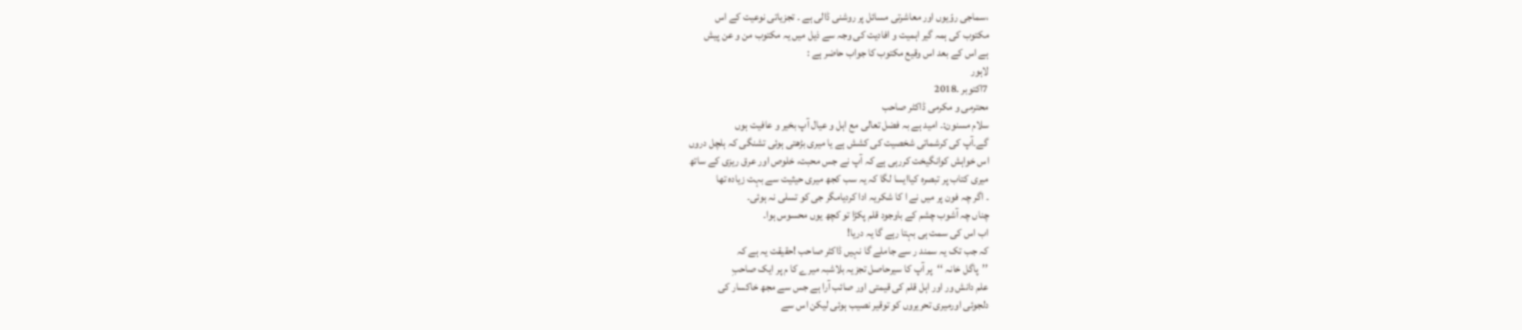،سماجی روّیوں اور معاشرتی مسائل پر روشنی ڈالی ہے ۔ تجزیاتی نوعیت کے اس
مکتوب کی ہمہ گیر اہمیت و افادیت کی وجہ سے ذیل میں یہ مکتوب من و عن پیش
ہے اس کے بعد اس وقیع مکتوب کا جواب حاضر ہے :
لاہور
7اکتوبر ۔2018
محترمی و مکرمی ڈاکٹر صاحب
سلام مسنون:۔ امید ہے بہ فضل تعالی مع اہل و عیال آپ بخیر و عافیت ہوں
گے۔آپ کی کرشماتی شخصیت کی کشش ہے یا میری بڑھتی ہوئی تشنگی کہ ہلچل دروں
اس خواہش کوانگیخت کررہی ہے کہ آپ نے جس محبت، خلوص اور عرق ریزی کے ساتھ
میری کتاب پر تبصرہ کیاایسا لگا کہ یہ سب کجھ میری حیثیت سے بہت زیادہ تھا
۔ اگر چہ فون پر میں نے ا کا شکریہ ادا کردیامگر جی کو تسلی نہ ہوئی۔
چناں چہ آشوب چشم کے باوجود قلم پکڑا تو کچھ یوں محسوس ہوا۔
اب اس کی سمت ہی بہتا رہے گا یہ دریا!
کہ جب تک یہ سمند ر سے جاملے گا نہیں ڈاکٹر صاحب !حقیقت یہ ہے کہ
’’پاگل خانہ ‘‘پر آپ کا سیرحاصل تجزیہ بلاشبہ میرے کا م پر ایک صاحبِ
علم دانش ور اور اہل قلم کی قیمتی اور صائب آرا ہے جس سے مجھ خاکسار کی
دلجوئی اورمیری تحریروں کو توقیر نصیب ہوئی لیکن اس سے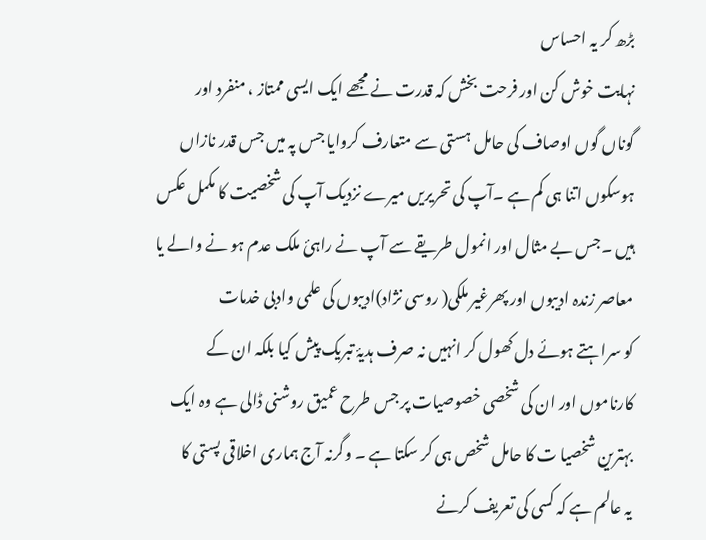بڑھ کر یہ احساس
نہایت خوش کن اور فرحت بخش کہ قدرت نے مجھے ایک ایسی ممتاز ، منفرد اور
گوناں گوں اوصاف کی حامل ہستی سے متعارف کروایا جس پہ میں جس قدر نازاں
ہوسکوں اتنا ہی کم ہے ۔آپ کی تحریریں میرے نزدیک آپ کی شخصیت کا مکمل عکس
ہیں ۔جس بے مثال اور انمول طریقے سے آپ نے راہیٔ ملک عدم ہو نے والے یا
معاصر زندہ ادیبوں اور پھرغیر ملکی( روسی نژاد)ادیبوں کی علمی وادبی خدمات
کو سراہتے ہوئے دل کھول کر انہیں نہ صرف ہدیۂ تبریک پیش کیا بلکہ ان کے
کارناموں اور ان کی شخصی خصوصیات پر جس طرح عمیق روشنی ڈالی ہے وہ ایک
بہترین شخصیا ت کا حامل شخص ہی کر سکتا ہے ۔ وگرنہ آج ہماری اخلاقی پستی کا
یہ عالم ہے کہ کسی کی تعریف کرنے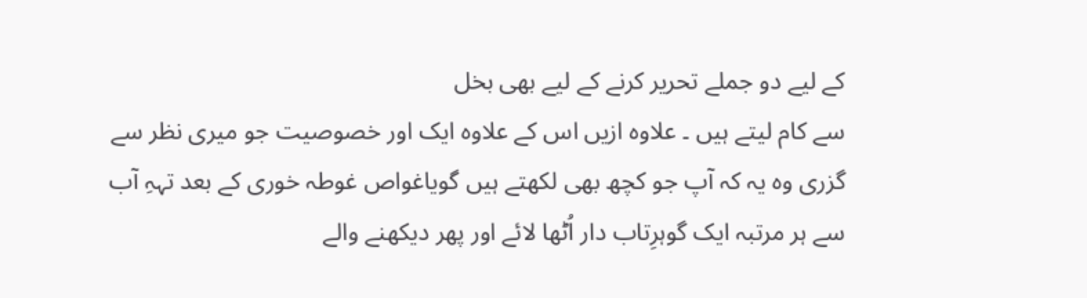کے لیے دو جملے تحریر کرنے کے لیے بھی بخل
سے کام لیتے ہیں ۔ علاوہ ازیں اس کے علاوہ ایک اور خصوصیت جو میری نظر سے
گزری وہ یہ کہ آپ جو کچھ بھی لکھتے ہیں گویاغواص غوطہ خوری کے بعد تہہِ آب
سے ہر مرتبہ ایک گوہرِتاب دار اُٹھا لائے اور پھر دیکھنے والے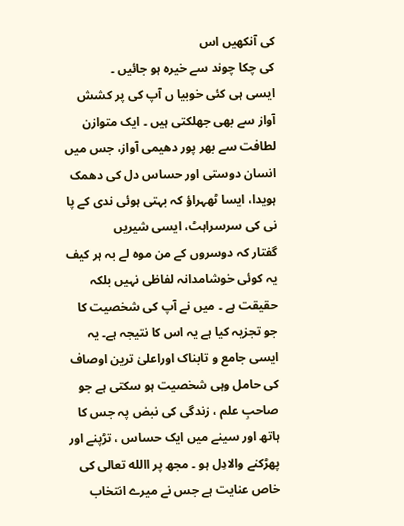کی آنکھیں اس
کی چکا چوند سے خیرہ ہو جائیں ۔
ایسی ہی کئی خوبیا ں آپ کی پر کشش آواز سے بھی جھلکتی ہیں ۔ ایک متوازن
لطافت سے بھر پور دھیمی آواز، جس میں انسان دوستی اور حساس دل کی دھمک
ہویدا، ایسا ٹھہراؤ کہ بہتی ہوئی ندی کے پا نی کی سرسراہٹ، ایسی شیریں
گفتار کہ دوسروں کے من موہ لے بہ ہر کیف یہ کوئی خوشامدانہ لفاظی نہیں بلکہ
حقیقت ہے ۔ میں نے آپ کی شخصیت کا جو تجزیہ کیا ہے یہ اس کا نتیجہ ہے۔ یہ
ایسی جامع و تابناک اوراعلیٰ ترین اوصاف کی حامل وہی شخصیت ہو سکتی ہے جو
صاحبِ علم ، زندگی کی نبض پہ جس کا ہاتھ اور سینے میں ایک حساس ، تڑپنے اور
پھڑکنے والادِل ہو ۔ مجھ پر االله تعالی کی خاص عنایت ہے جس نے میرے انتخاب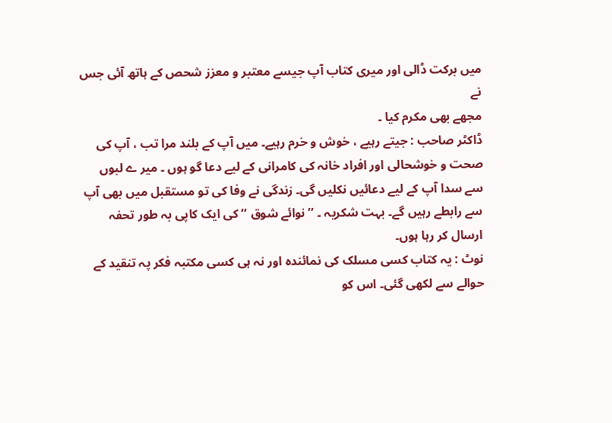میں برکت ڈالی اور میری کتاب آپ جیسے معتبر و معزز شحص کے ہاتھ آئی جس نے
مجھے بھی مکرم کیا ۔
ڈاکٹر صاحب : جیتے رہیے ، خوش و خرم رہیے۔ میں آپ کے بلند مرا تب ، آپ کی
صحت و خوشحالی اور افراد خانہ کی کامرانی کے لیے دعا گو ہوں ۔ میر ے لبوں
سے سدا آپ کے لیے دعائیں نکلیں گی۔ زندگی نے وفا کی تو مستقبل میں بھی آپ
سے رابطے رہیں گے۔ بہت شکریہ ۔ ’’ نوائے شوق ‘‘ کی ایک کاپی بہ طور تحفہ
ارسال کر رہا ہوں۔
نوٹ : یہ کتاب کسی مسلک کی نمائندہ اور نہ ہی کسی مکتبہ فکر پہ تنقید کے
حوالے سے لکھی گئی۔ اس کو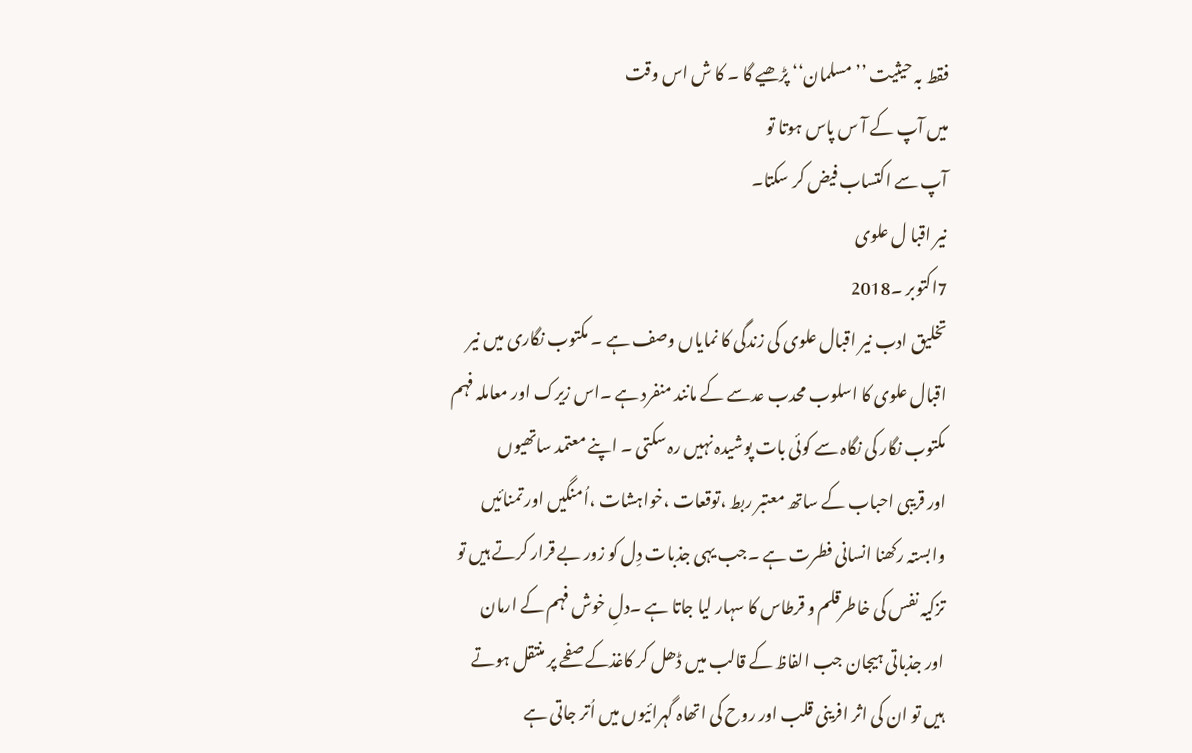فقط بہ حیثیت ’’ مسلمان‘‘ پڑھیے گا ۔ کا ش اس وقت
میں آپ کے آ س پاس ہوتا تو
آپ سے اکتساب فیض کر سکتا۔
نیر اقبا ل علوی
7اکتوبر ۔2018
تخلیق ادب نیر اقبال علوی کی زندگی کا نمایاں وصف ہے ۔ مکتوب نگاری میں نیر
اقبال علوی کا اسلوب محدب عدسے کے مانند منفرد ہے ۔اس زیرک اور معاملہ فہم
مکتوب نگار کی نگاہ سے کوئی بات پوشیدہ نہیں رہ سکتی ۔ اپنے معتمد ساتھیوں
اور قریبی احباب کے ساتھ معتبر ربط ،توقعات ،خواہشات ،اُمنگیں اور تمنائیں
وابستہ رکھنا انسانی فطرت ہے ۔جب یہی جذبات دِل کو زور بے قرار کرتے ہیں تو
تزکیہ نفس کی خاطرقلم و قرطاس کا سہار لیا جاتا ہے ۔دلِ خوش فہم کے ارمان
اور جذباتی ہیجان جب الفاظ کے قالب میں ڈھل کر کاغذکے صفحے پر منتقل ہوتے
ہیں تو ان کی اثر افرینی قلب اور روح کی اتھاہ گہرائیوں میں اُتر جاتی ہے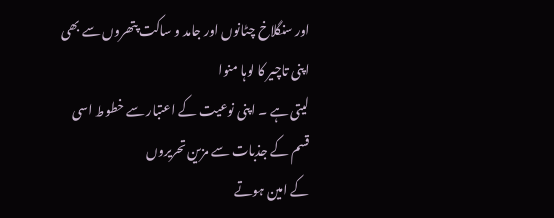اور سنگلاخ چٹانوں اور جامد و ساکت پتھروں سے بھی اپنی تاچیر کا لوہا منوا
لیتی ہے ۔ اپنی نوعیت کے اعتبار سے خطوط اسی قسم کے جذبات سے مزین تحریروں
کے امین ہوتے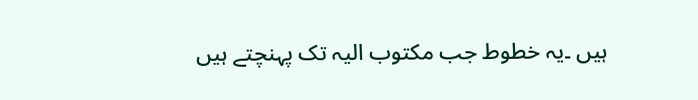ہیں ۔یہ خطوط جب مکتوب الیہ تک پہنچتے ہیں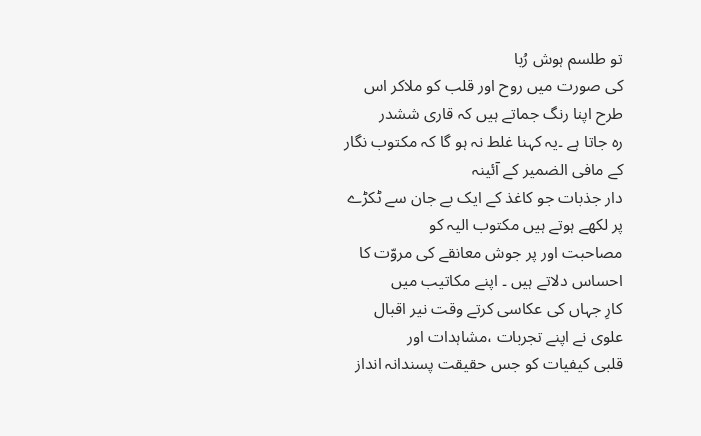تو طلسم ہوش رُبا
کی صورت میں روح اور قلب کو ملاکر اس طرح اپنا رنگ جماتے ہیں کہ قاری ششدر
رہ جاتا ہے ۔یہ کہنا غلط نہ ہو گا کہ مکتوب نگار کے مافی الضمیر کے آئینہ
دار جذبات جو کاغذ کے ایک بے جان سے ٹکڑے پر لکھے ہوتے ہیں مکتوب الیہ کو
مصاحبت اور پر جوش معانقے کی مروّت کا احساس دلاتے ہیں ۔ اپنے مکاتیب میں
کارِ جہاں کی عکاسی کرتے وقت نیر اقبال علوی نے اپنے تجربات ،مشاہدات اور
قلبی کیفیات کو جس حقیقت پسندانہ انداز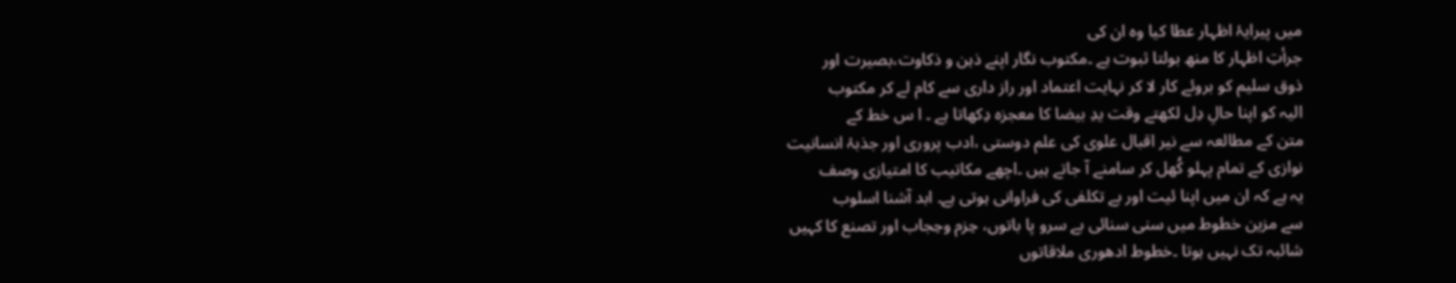میں پیرایۂ اظہار عطا کیا وہ ان کی
جرأتِ اظہار کا منھ بولتا ثبوت ہے ۔مکتوب نگار اپنے ذہن و ذکاوت،بصیرت اور
ذوق سلیم کو بروئے کار لا کر نہایت اعتماد اور راز داری سے کام لے کر مکتوب
الیہ کو اپنا حالِ دِل لکھتے وقت یدِ بیضا کا معجزہ دِکھاتا ہے ۔ ا س خط کے
متن کے مطالعہ سے نیر اقبال علوی کی علم دوستی ،ادب پروری اور جذبۂ انسانیت
نوازی کے تمام پہلو کُھل کر سامنے آ جاتے ہیں ۔اچھے مکاتیب کا امتیازی وصف
یہ ہے کہ ان میں اپنا ئیت اور بے تکلفی کی فراوانی ہوتی ہے۔ ابد آشنا اسلوب
سے مزین خطوط میں سنی سنائی بے سرو پا باتوں، حِزم وحِجاب اور تصنع کا کہیں
شائبہ تک نہیں ہوتا ۔خطوط ادھوری ملاقاتوں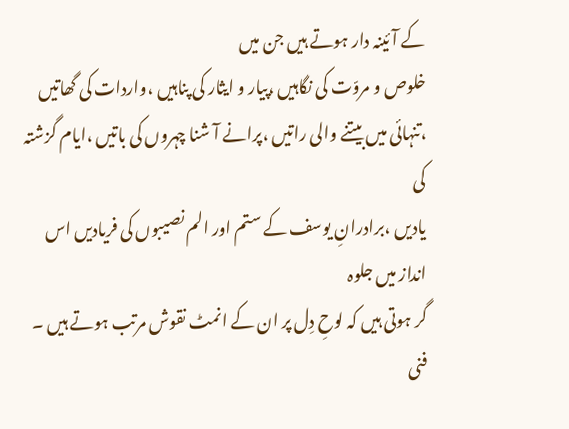کے آئینہ دار ہوتے ہیں جن میں
خلوص و مروّت کی نگاہیں ،پیار و ایثار کی پناہیں ،واردات کی گھاتیں
،تنہائی میں بیتنے والی راتیں ،پرانے آ شنا چہروں کی باتیں ،ایام گزشتہ کی
یادیں ،برادرانِ یوسف کے ستم اور الم نصیبوں کی فریادیں اس انداز میں جلوہ
گر ہوتی ہیں کہ لوحِ دِل پر ان کے انمٹ نقوش مرتب ہوتے ہیں ۔ فنی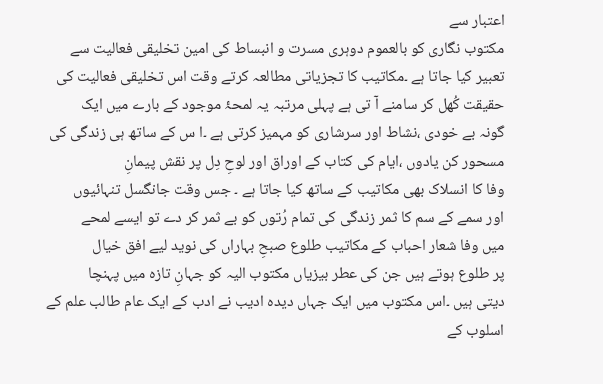اعتبار سے
مکتوب نگاری کو بالعموم دوہری مسرت و انبساط کی امین تخلیقی فعالیت سے
تعبیر کیا جاتا ہے ۔مکاتیب کا تجزیاتی مطالعہ کرتے وقت اس تخلیقی فعالیت کی
حقیقت کُھل کر سامنے آ تی ہے پہلی مرتبہ یہ لمحۂ موجود کے بارے میں ایک
گونہ بے خودی ،نشاط اور سرشاری کو مہمیز کرتی ہے ۔ا س کے ساتھ ہی زندگی کی
مسحور کن یادوں ،ایام کی کتاب کے اوراق اور لوحِ دِل پر نقش پیمانِ
وفا کا انسلاک بھی مکاتیب کے ساتھ کیا جاتا ہے ۔ جس وقت جانگسل تنہائیوں
اور سمے کے سم کا ثمر زندگی کی تمام رُتوں کو بے ثمر کر دے تو ایسے لمحے
میں وفا شعار احباب کے مکاتیب طلوع صبحِ بہاراں کی نوید لیے افق خیال
پر طلوع ہوتے ہیں جن کی عطر بیزیاں مکتوب الیہ کو جہانِ تازہ میں پہنچا
دیتی ہیں ۔اس مکتوب میں ایک جہاں دیدہ ادیب نے ادب کے ایک عام طالب علم کے
اسلوب کے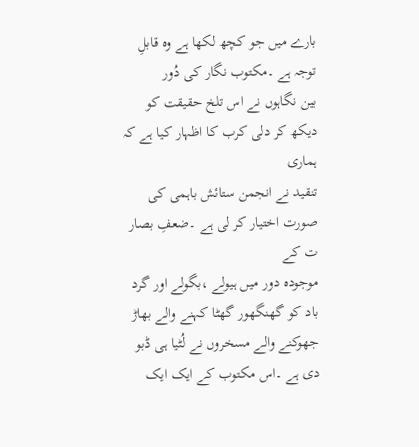بارے میں جو کچھ لکھا ہے وہ قابلِ توجہ ہے ۔مکتوب نگار کی دُور
بین نگاہوں نے اس تلخ حقیقت کو دیکھ کر دلی کرب کا اظہار کیا ہے کہ ہماری
تنقید نے انجمن ستائش باہمی کی صورت اختیار کر لی ہے ۔ضعفِ بصار ت کے
موجودہ دور میں ہیولے ،بگولے اور گرد باد کو گھنگھور گھٹا کہنے والے بھاڑ
جھوکنے والے مسخروں نے لُٹیا ہی ڈبو دی ہے ۔اس مکتوب کے ایک ایک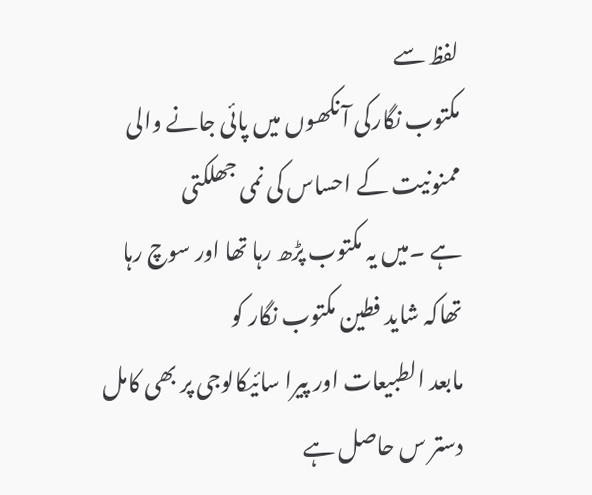لفظ سے
مکتوب نگارکی آ نکھوں میں پائی جانے والی ممنونیت کے احساس کی نمی جھلکتی
ہے ۔میں یہ مکتوب پڑھ رہا تھا اور سوچ رہا تھاکہ شاید فطین مکتوب نگار کو
مابعد الطبیعات اور پیرا سائیکالوجی پر بھی کامل دستر س حاصل ہے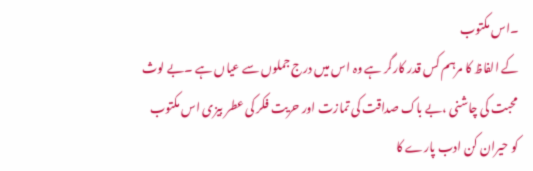۔اس مکتوب
کے الفاظ کا مرہم کس قدر کارگر ہے وہ اس میں درج جملوں سے عیاں ہے ۔بے لوث
محبت کی چاشنی ،بے باک صداقت کی تمازت اور حریت فکر کی عطر بیزی اس مکتوب
کو حیران کن ادب پارے کا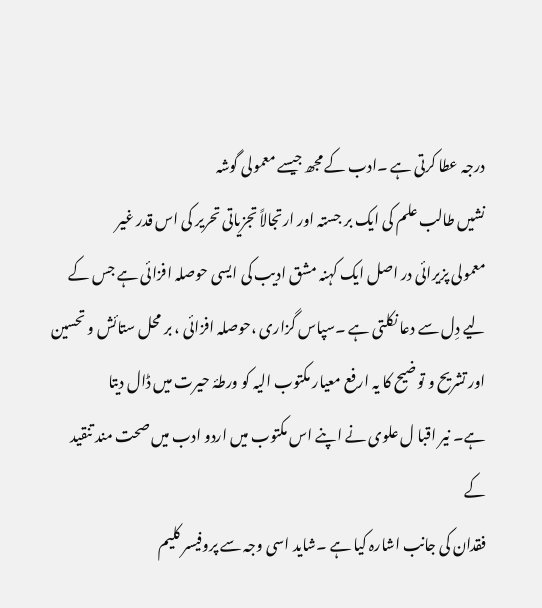درجہ عطا کرتی ہے ۔ادب کے مجھ جیسے معمولی گوشہ
نشیں طالب علم کی ایک بر جستہ اور ارتجالاً تجزیاتی تحریر کی اس قدر غیر
معمولی پزیرائی در اصل ایک کہنہ مشق ادیب کی ایسی حوصلہ افزائی ہے جس کے
لیے دِل سے دعا نکلتی ہے ۔سپاس گزاری ،حوصلہ افزائی ، بر محل ستائش و تحسین
اور تشریح و توضیح کا یہ ارفع معیار مکتوب الیہ کو ورطۂ حیرت میں ڈال دیتا
ہے۔ نیر اقبا ل علوی نے اپنے اس مکتوب میں اردو ادب میں صحت مند تنقید کے
فقدان کی جانب اشارہ کیا ہے ۔شاید اسی وجہ سے پروفیسر کلیم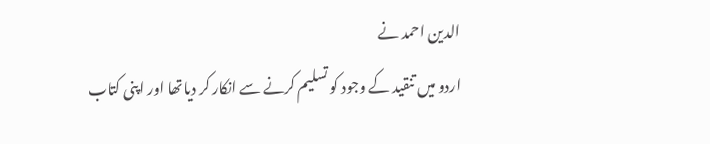الدین احمد نے
اردو میں تنقید کے وجود کو تسلیم کرنے سے انکار کر دیاتھا اور اپنی کتاب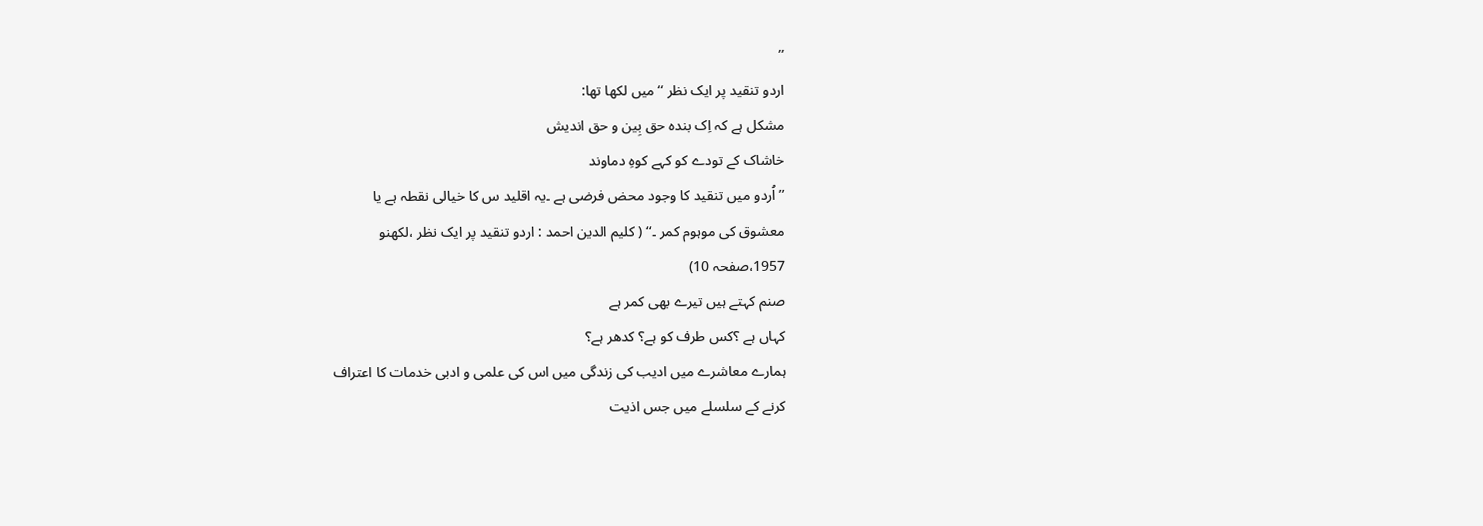’’
اردو تنقید پر ایک نظر ‘‘میں لکھا تھا:
مشکل ہے کہ اِک بندہ حق بِین و حق اندیش
خاشاک کے تودے کو کہے کوہِ دماوند
’’ اُردو میں تنقید کا وجود محض فرضی ہے ۔یہ اقلید س کا خیالی نقطہ ہے یا
معشوق کی موہوم کمر ۔‘‘ ( کلیم الدین احمد : اردو تنقید پر ایک نظر ،لکھنو
1957،صفحہ 10)
صنم کہتے ہیں تیرے بھی کمر ہے
کہاں ہے ؟کس طرف کو ہے؟ کدھر ہے؟
ہمارے معاشرے میں ادیب کی زندگی میں اس کی علمی و ادبی خدمات کا اعتراف
کرنے کے سلسلے میں جس اذیت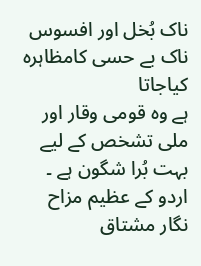ناک بُخل اور افسوس ناک بے حسی کامظاہرہ کیاجاتا
ہے وہ قومی وقار اور ملی تشخص کے لیے بہت بُرا شگون ہے ۔ اردو کے عظیم مزاح
نگار مشتاق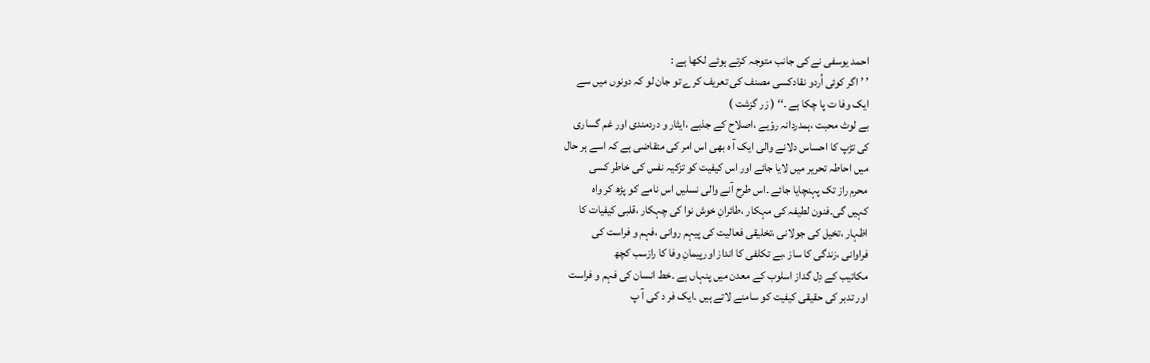احمد یوسفی نے کی جانب متوجہ کرتے ہوئے لکھا ہے :
’ ’ اگر کوئی اُردو نقادکسی مصنف کی تعریف کرے تو جان لو کہ دونوں میں سے
ایک وفا ت پا چکا ہے ۔‘‘ ( زر گزشت )
بے لوث محبت ،ہمدردانہ روّیے ،اصلاح کے جذبے ،ایثار و دردمندی اور غم گساری
کی تڑپ کا احساس دلانے والی ایک آ ہ بھی اس امر کی متقاضی ہے کہ اسے ہر حال
میں احاطہ تحریر میں لایا جائے اور اس کیفیت کو تزکیہ نفس کی خاطر کسی
محرم راز تک پہنچایا جائے ۔اس طرح آنے والی نسلیں اس نامے کو پڑھ کر واہ
کہیں گی۔فنون لطیفہ کی مہکار ،طائرانِ خوش نوا کی چہکار ،قلبی کیفیات کا
اظہار ،تخیل کی جولانی ،تخلیقی فعالیت کی پیہم روانی ،فہم و فراست کی
فراوانی ،زندگی کا ساز ،بے تکلفی کا انداز اورپیمانِ وفا کا رازسب کچھ
مکاتیب کے دِل گداز اسلوب کے معدن میں پنہاں ہے ۔خط انسان کی فہم و فراست
اور تدبر کی حقیقی کیفیت کو سامنے لاتے ہیں ۔ایک فر د کی آ پ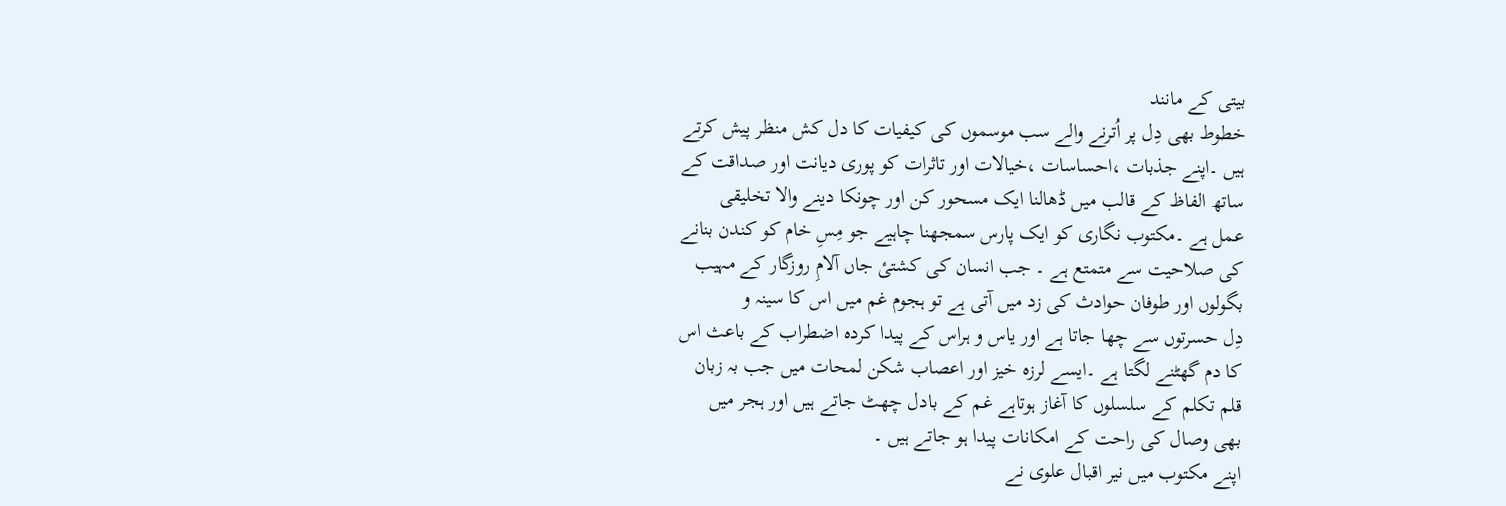بیتی کے مانند
خطوط بھی دِل پر اُترنے والے سب موسموں کی کیفیات کا دل کش منظر پیش کرتے
ہیں ۔اپنے جذبات ،احساسات ،خیالات اور تاثرات کو پوری دیانت اور صداقت کے
ساتھ الفاظ کے قالب میں ڈھالنا ایک مسحور کن اور چونکا دینے والا تخلیقی
عمل ہے ۔مکتوب نگاری کو ایک پارس سمجھنا چاہیے جو مِسِ خام کو کندن بنانے
کی صلاحیت سے متمتع ہے ۔ جب انسان کی کشتیٔ جاں آلامِ روزگار کے مہیب
بگولوں اور طوفان حوادث کی زد میں آتی ہے تو ہجوم غم میں اس کا سینہ و
دِل حسرتوں سے چھا جاتا ہے اور یاس و ہراس کے پیدا کردہ اضطراب کے باعث اس
کا دم گھٹنے لگتا ہے ۔ایسے لرزہ خیز اور اعصاب شکن لمحات میں جب بہ زبان
قلم تکلم کے سلسلوں کا آغاز ہوتاہے غم کے بادل چھٹ جاتے ہیں اور ہجر میں
بھی وصال کی راحت کے امکانات پیدا ہو جاتے ہیں ۔
اپنے مکتوب میں نیر اقبال علوی نے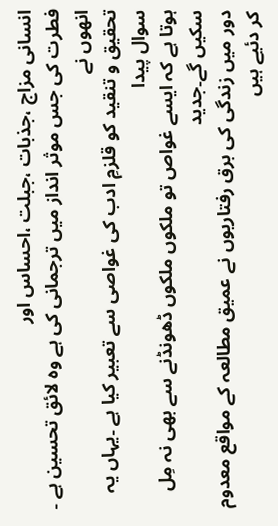انسانی مزاج ،جذبات ،جبلت ،احساس اور
فطرت کی جس موثر انداز میں ترجمانی کی ہے وہ لائق تحسین ہے ۔ انھوں نے
تحقیق و تنقید کو قلزمِ ادب کی غواصی سے تعبیر کیا ہے ۔یہاں یہ سوال پیدا
ہوتا ہے کہ ایسے غواص تو ملکوں ملکوں ڈھونڈنے سے بھی نہ مِل سکیں گے۔جدید
دور میں زندگی کی برق رفتاریوں نے عمیق مطالعہ کے مواقع معدوم کر دئیے ہیں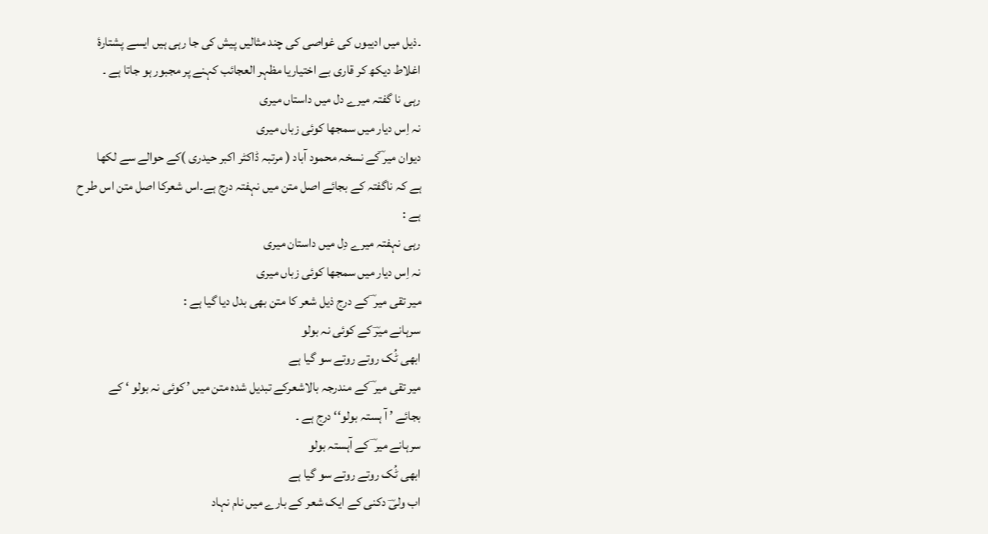۔ذیل میں ادیبوں کی غواصی کی چند مثالیں پیش کی جا رہی ہیں ایسے پشتارۂ
اغلاط دیکھ کر قاری بے اختیاریا مظہر العجائب کہنے پر مجبور ہو جاتا ہے ۔
رہی نا گفتہ میرے دل میں داستاں میری
نہ اِس دیار میں سمجھا کوئی زباں میری
دیوان میر ؔکے نسخہ محمود آباد ( مرتبہ ڈاکٹر اکبر حیدری )کے حوالے سے لکھا
ہے کہ ناگفتہ کے بجائے اصل متن میں نہفتہ درج ہے۔اس شعرکا اصل متن اس طر ح
ہے :
رہی نہفتہ میرے دِل میں داستان میری
نہ اِس دیار میں سمجھا کوئی زباں میری
میر تقی میر ؔ کے درج ذیل شعر کا متن بھی بدل دیا گیا ہے :
سرہانے میرؔ کے کوئی نہ بولو
ابھی ٹُک روتے روتے سو گیا ہے
میر تقی میر ؔ کے مندرجہ بالاشعرکے تبدیل شدہ متن میں ’ کوئی نہ بولو ‘ کے
بجائے ’ آ ہستہ بولو‘‘ درج ہے ۔
سرہانے میر ؔ کے آہستہ بولو
ابھی ٹُک روتے روتے سو گیا ہے
اب ولیؔ دکنی کے ایک شعر کے بارے میں نام نہاد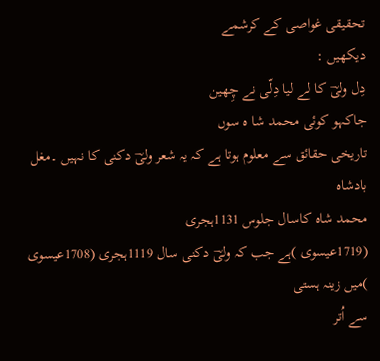تحقیقی غواصی کے کرشمے
دیکھیں :
دِل ولیؔ کا لے لیا دِلّی نے چِھین
جاکہو کوئی محمد شا ہ سوں
تاریخی حقائق سے معلوم ہوتا ہے کہ یہ شعر ولیؔ دکنی کا نہیں ۔مغل بادشاہ
محمد شاہ کاسال جلوس 1131ہجری
(1719عیسوی )ہے جب کہ ولیؔ دکنی سال 1119ہجری (1708عیسوی )میں زینہ ہستی
سے اُتر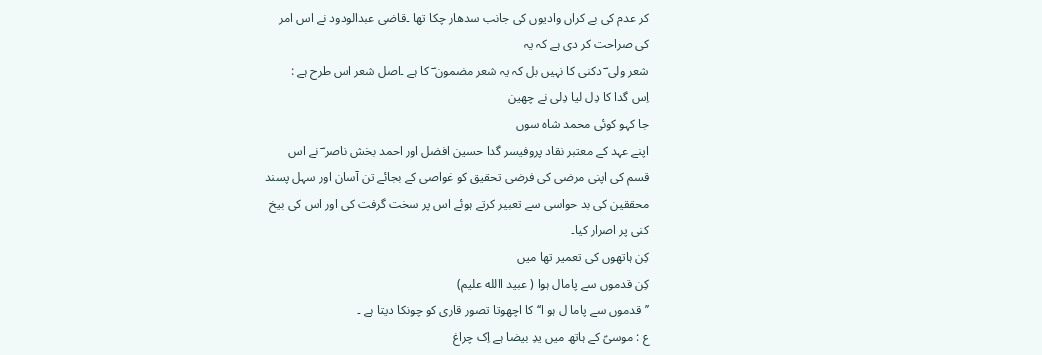کر عدم کی بے کراں وادیوں کی جانب سدھار چکا تھا ۔قاضی عبدالودود نے اس امر
کی صراحت کر دی ہے کہ یہ
شعر ولی ؔ دکنی کا نہیں بل کہ یہ شعر مضمون ؔ کا ہے ۔اصل شعر اس طرح ہے :
اِس گدا کا دِل لیا دِلی نے چھین
جا کہو کوئی محمد شاہ سوں
اپنے عہد کے معتبر نقاد پروفیسر گدا حسین افضل اور احمد بخش ناصر ؔ نے اس
قسم کی اپنی مرضی کی فرضی تحقیق کو غواصی کے بجائے تن آسان اور سہل پسند
محققین کی بد حواسی سے تعبیر کرتے ہوئے اس پر سخت گرفت کی اور اس کی بیخ
کنی پر اصرار کیا۔
کِن ہاتھوں کی تعمیر تھا میں
کِن قدموں سے پامال ہوا ( عبید االله علیم)
’’قدموں سے پاما ل ہو ا‘‘ کا اچھوتا تصور قاری کو چونکا دیتا ہے ۔
ع : موسیؑ کے ہاتھ میں یدِ بیضا ہے اِک چراغ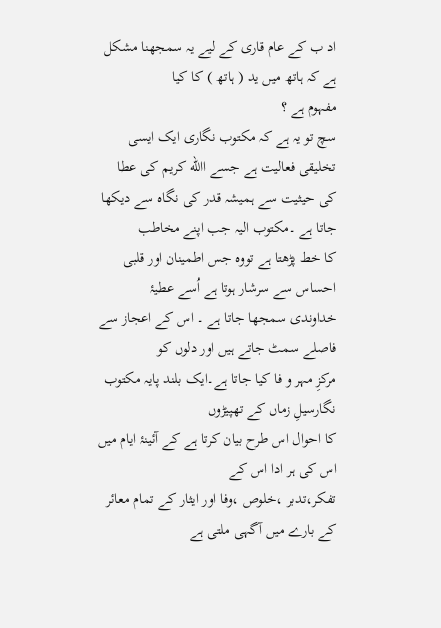اد ب کے عام قاری کے لیے یہ سمجھنا مشکل ہے کہ ہاتھ میں ید ( ہاتھ ) کا کیا
مفہوم ہے ؟
سچ تو یہ ہے کہ مکتوب نگاری ایک ایسی تخلیقی فعالیت ہے جسے االله کریم کی عطا
کی حیثیت سے ہمیشہ قدر کی نگاہ سے دیکھا جاتا ہے ۔مکتوب الیہ جب اپنے مخاطب
کا خط پڑھتا ہے تووہ جس اطمینان اور قلبی احساس سے سرشار ہوتا ہے اُسے عطیۂ
خداوندی سمجھا جاتا ہے ۔ اس کے اعجاز سے فاصلے سمٹ جاتے ہیں اور دلوں کو
مرکزِ مہر و فا کیا جاتا ہے۔ایک بلند پایہ مکتوب نگارسیلِ زماں کے تھپیڑوں
کا احوال اس طرح بیان کرتا ہے کے آئینۂ ایام میں اس کی ہر ادا اس کے
تفکر،تدبر ،خلوص ،وفا اور ایثار کے تمام معائر کے بارے میں آگہی ملتی ہے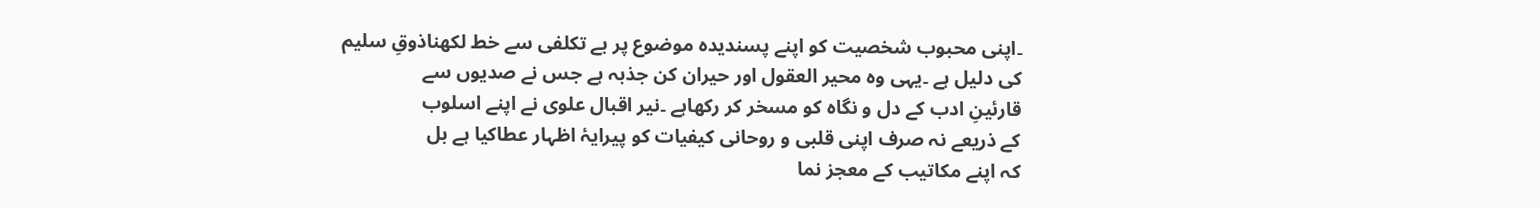۔اپنی محبوب شخصیت کو اپنے پسندیدہ موضوع پر بے تکلفی سے خط لکھناذوقِ سلیم
کی دلیل ہے ۔یہی وہ محیر العقول اور حیران کن جذبہ ہے جس نے صدیوں سے
قارئینِ ادب کے دل و نگاہ کو مسخر کر رکھاہے ۔نیر اقبال علوی نے اپنے اسلوب
کے ذریعے نہ صرف اپنی قلبی و روحانی کیفیات کو پیرایۂ اظہار عطاکیا ہے بل
کہ اپنے مکاتیب کے معجز نما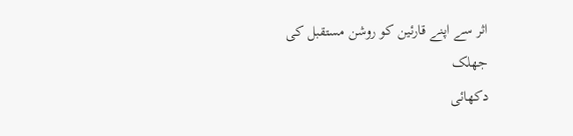اثر سے اپنے قارئین کو روشن مستقبل کی جھلک
دکھائی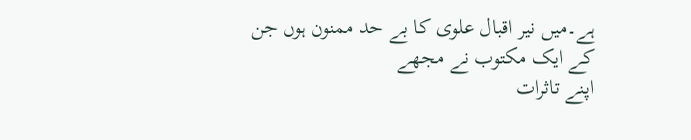ہے۔میں نیر اقبال علوی کا بے حد ممنون ہوں جن کے ایک مکتوب نے مجھے
اپنے تاثرات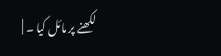لکھنے پر مائل کیا ۔ |